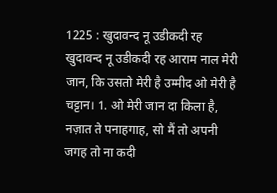1225 : खुदावन्द नू उडीकदी रह
खुदावन्द नू उडीकदी रह आराम नाल मेरी जान, कि उसतो मेरी है उम्मीद ओ मेरी है चट्टान। 1. ओ मेरी जान दा किला है, नज़ात ते पनाहगाह, सो मैं तो अपनी जगह तो ना कदी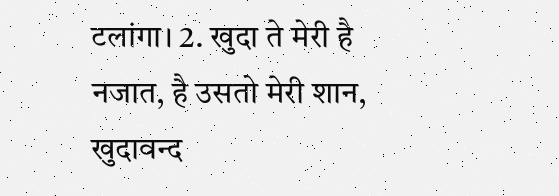टलांगा। 2. खुदा ते मेरी है नजात, है उसतो मेरी शान, खुदावन्द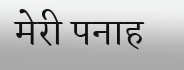मेरी पनाह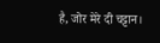है, जोर मेरे दी चट्टान।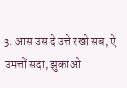3. आस उस दे उत्ते रखो सब, ऐ उमत्तों सदा, झुकाओ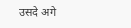उसदे अगे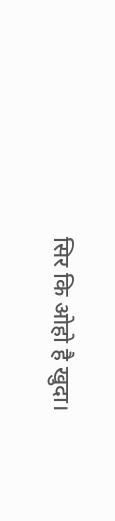सिर कि ओहो है खुदा।